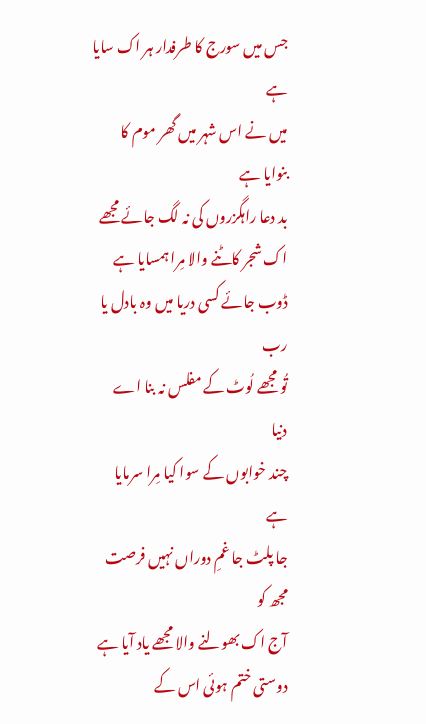جس میں سورج کا طرفدار ہر اک سایا ہے
میں نے اس شہر میں گھر موم کا بنوایا ہے
بد دعا راہگزروں کی نہ لگ جائے مجھے
اک شجر کاٹنے والا مِرا ہمسایا ہے
ڈوب جائے کسی دریا میں وہ بادل یا رب
تُو مجھے لُوٹ کے مفلس نہ بنا اے دنیا
چند خوابوں کے سوا کیا مِرا سرمایا ہے
جا پلٹ جا غمِ دوراں نہیں فرصت مجھ کو
آج اک بھولنے والا مجھے یاد آیا ہے
دوستی ختم ہوئی اس کے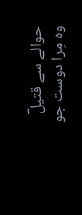حوالے سے قتیلؔ
وہ مِرا دوست جو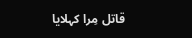قاتل مِرا کہلایا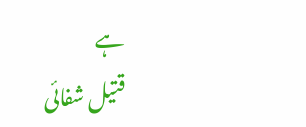ہے
قتیل شفائی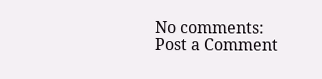No comments:
Post a Comment